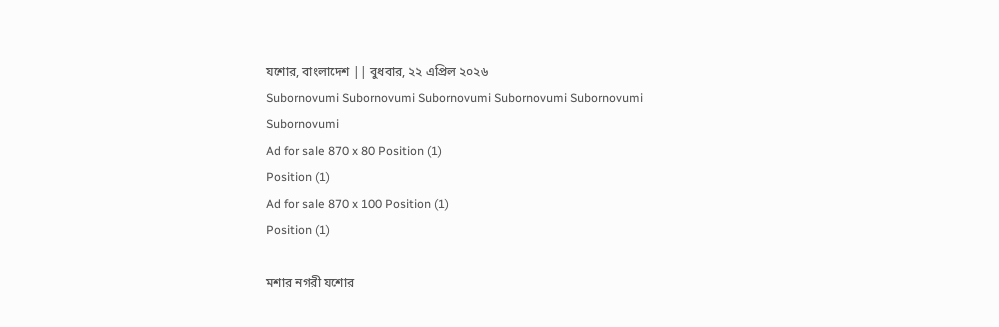যশোর, বাংলাদেশ || বুধবার, ২২ এপ্রিল ২০২৬
Subornovumi Subornovumi Subornovumi Subornovumi Subornovumi Subornovumi
Ad for sale 870 x 80 Position (1)
Position (1)
Ad for sale 870 x 100 Position (1)
Position (1)

মশার নগরী যশোর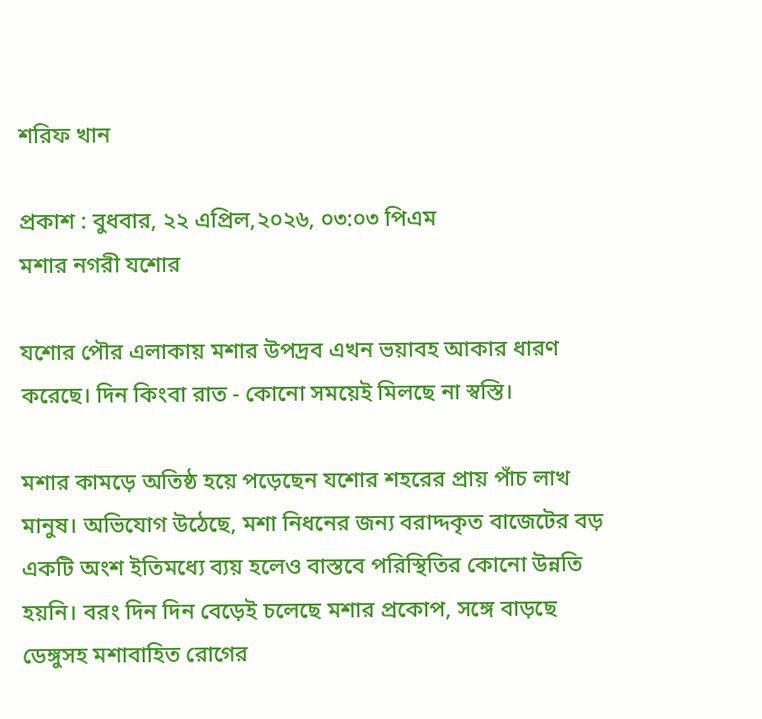শরিফ খান

প্রকাশ : বুধবার, ২২ এপ্রিল,২০২৬, ০৩:০৩ পিএম
মশার নগরী যশোর

যশোর পৌর এলাকায় মশার উপদ্রব এখন ভয়াবহ আকার ধারণ করেছে। দিন কিংবা রাত - কোনো সময়েই মিলছে না স্বস্তি।

মশার কামড়ে অতিষ্ঠ হয়ে পড়েছেন যশোর শহরের প্রায় পাঁচ লাখ মানুষ। অভিযোগ উঠেছে, মশা নিধনের জন্য বরাদ্দকৃত বাজেটের বড় একটি অংশ ইতিমধ্যে ব্যয় হলেও বাস্তবে পরিস্থিতির কোনো উন্নতি হয়নি। বরং দিন দিন বেড়েই চলেছে মশার প্রকোপ, সঙ্গে বাড়ছে ডেঙ্গুসহ মশাবাহিত রোগের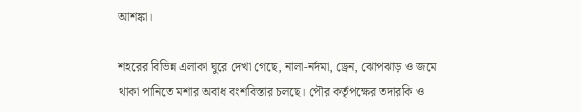আশঙ্কা।

শহরের বিভিন্ন এলাকা ঘুরে দেখা গেছে, নালা-নর্দমা, ড্রেন, ঝোপঝাড় ও জমে থাকা পানিতে মশার অবাধ বংশবিস্তার চলছে। পৌর কর্তৃপক্ষের তদারকি ও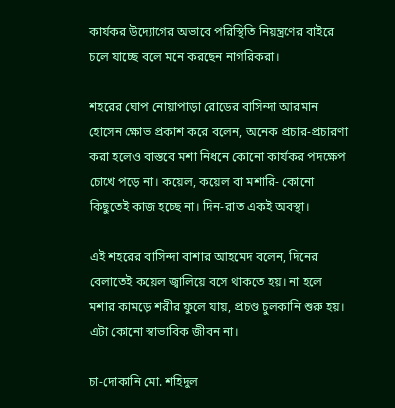কার্যকর উদ্যোগের অভাবে পরিস্থিতি নিয়ন্ত্রণের বাইরে চলে যাচ্ছে বলে মনে করছেন নাগরিকরা।

শহরের ঘোপ নোয়াপাড়া রোডের বাসিন্দা আরমান হোসেন ক্ষোভ প্রকাশ করে বলেন, অনেক প্রচার-প্রচারণা করা হলেও বাস্তবে মশা নিধনে কোনো কার্যকর পদক্ষেপ চোখে পড়ে না। কয়েল, কয়েল বা মশারি- কোনো কিছুতেই কাজ হচ্ছে না। দিন-রাত একই অবস্থা।

এই শহরের বাসিন্দা বাশার আহমেদ বলেন, দিনের বেলাতেই কয়েল জ্বালিয়ে বসে থাকতে হয়। না হলে মশার কামড়ে শরীর ফুলে যায়, প্রচণ্ড চুলকানি শুরু হয়। এটা কোনো স্বাভাবিক জীবন না।

চা-দোকানি মো. শহিদুল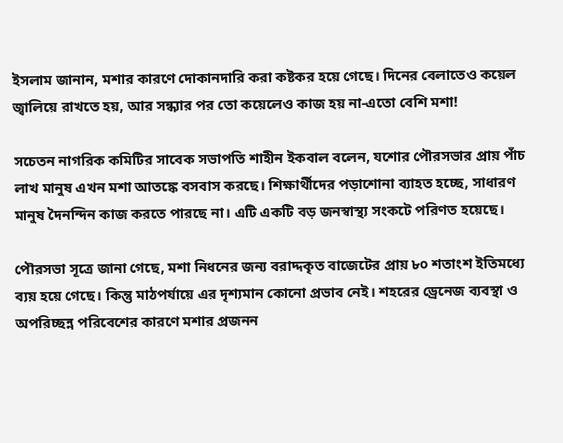ইসলাম জানান, মশার কারণে দোকানদারি করা কষ্টকর হয়ে গেছে। দিনের বেলাতেও কয়েল জ্বালিয়ে রাখতে হয়, আর সন্ধ্যার পর তো কয়েলেও কাজ হয় না-এতো বেশি মশা!

সচেতন নাগরিক কমিটির সাবেক সভাপতি শাহীন ইকবাল বলেন, যশোর পৌরসভার প্রায় পাঁচ লাখ মানুষ এখন মশা আতঙ্কে বসবাস করছে। শিক্ষার্থীদের পড়াশোনা ব্যাহত হচ্ছে, সাধারণ মানুষ দৈনন্দিন কাজ করতে পারছে না। এটি একটি বড় জনস্বাস্থ্য সংকটে পরিণত হয়েছে।

পৌরসভা সূত্রে জানা গেছে, মশা নিধনের জন্য বরাদ্দকৃত বাজেটের প্রায় ৮০ শতাংশ ইতিমধ্যে ব্যয় হয়ে গেছে। কিন্তু মাঠপর্যায়ে এর দৃশ্যমান কোনো প্রভাব নেই। শহরের ড্রেনেজ ব্যবস্থা ও অপরিচ্ছন্ন পরিবেশের কারণে মশার প্রজনন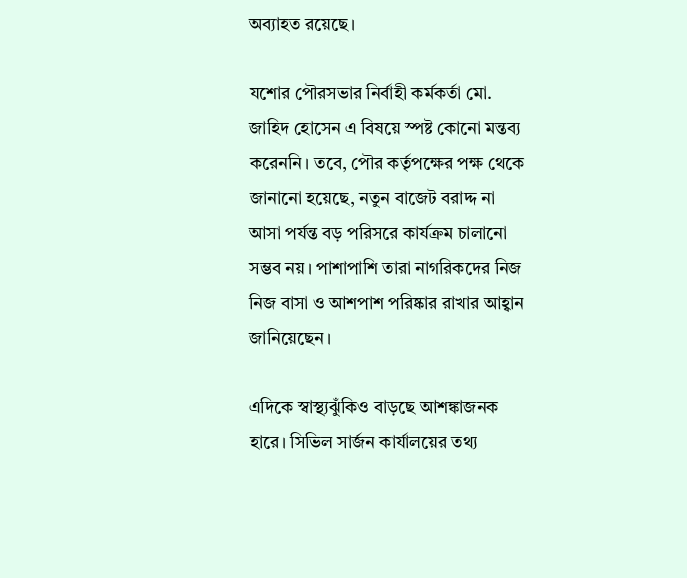অব্যাহত রয়েছে।

যশোর পৌরসভার নির্বাহী কর্মকর্তা মো. জাহিদ হোসেন এ বিষয়ে স্পষ্ট কোনো মন্তব্য করেননি। তবে, পৌর কর্তৃপক্ষের পক্ষ থেকে জানানো হয়েছে, নতুন বাজেট বরাদ্দ না আসা পর্যন্ত বড় পরিসরে কার্যক্রম চালানো সম্ভব নয়। পাশাপাশি তারা নাগরিকদের নিজ নিজ বাসা ও আশপাশ পরিষ্কার রাখার আহ্বান জানিয়েছেন।

এদিকে স্বাস্থ্যঝুঁকিও বাড়ছে আশঙ্কাজনক হারে। সিভিল সার্জন কার্যালয়ের তথ্য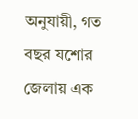অনুযায়ী, গত বছর যশোর জেলায় এক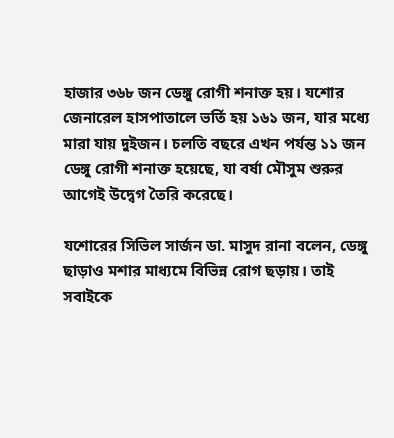হাজার ৩৬৮ জন ডেঙ্গু রোগী শনাক্ত হয়। যশোর জেনারেল হাসপাতালে ভর্তি হয় ১৬১ জন, যার মধ্যে মারা যায় দুইজন। চলতি বছরে এখন পর্যন্ত ১১ জন ডেঙ্গু রোগী শনাক্ত হয়েছে, যা বর্ষা মৌসুম শুরুর আগেই উদ্বেগ তৈরি করেছে।

যশোরের সিভিল সার্জন ডা. মাসুদ রানা বলেন, ডেঙ্গু ছাড়াও মশার মাধ্যমে বিভিন্ন রোগ ছড়ায়। তাই সবাইকে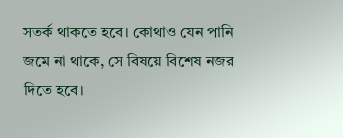সতর্ক থাকতে হবে। কোথাও যেন পানি জমে না থাকে, সে বিষয়ে বিশেষ নজর দিতে হবে।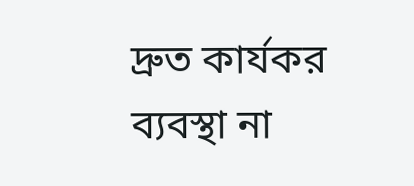দ্রুত কার্যকর ব্যবস্থা না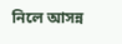নিলে আসন্ন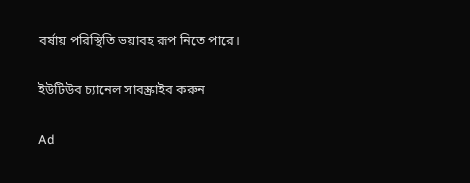বর্ষায় পরিস্থিতি ভয়াবহ রূপ নিতে পারে।

ইউটিউব চ্যানেল সাবস্ক্রাইব করুন

Ad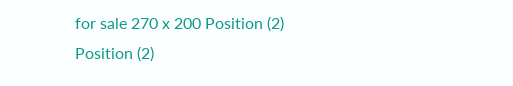for sale 270 x 200 Position (2)
Position (2)